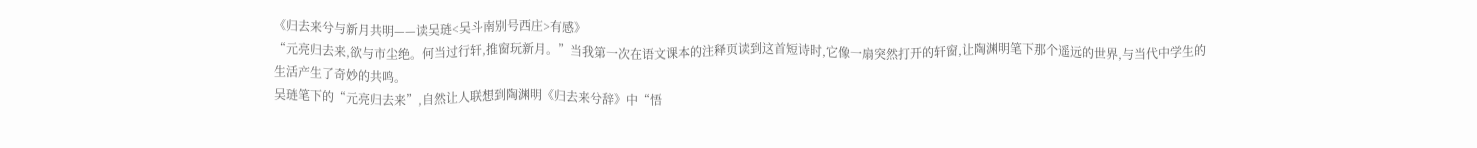《归去来兮与新月共明——读吴琏<吴斗南别号西庄>有感》
“元亮归去来,欲与市尘绝。何当过行轩,推窗玩新月。”当我第一次在语文课本的注释页读到这首短诗时,它像一扇突然打开的轩窗,让陶渊明笔下那个遥远的世界,与当代中学生的生活产生了奇妙的共鸣。
吴琏笔下的“元亮归去来”,自然让人联想到陶渊明《归去来兮辞》中“悟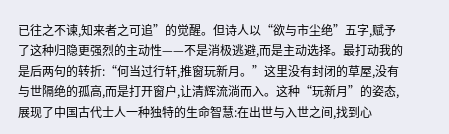已往之不谏,知来者之可追”的觉醒。但诗人以“欲与市尘绝”五字,赋予了这种归隐更强烈的主动性——不是消极逃避,而是主动选择。最打动我的是后两句的转折:“何当过行轩,推窗玩新月。”这里没有封闭的草屋,没有与世隔绝的孤高,而是打开窗户,让清辉流淌而入。这种“玩新月”的姿态,展现了中国古代士人一种独特的生命智慧:在出世与入世之间,找到心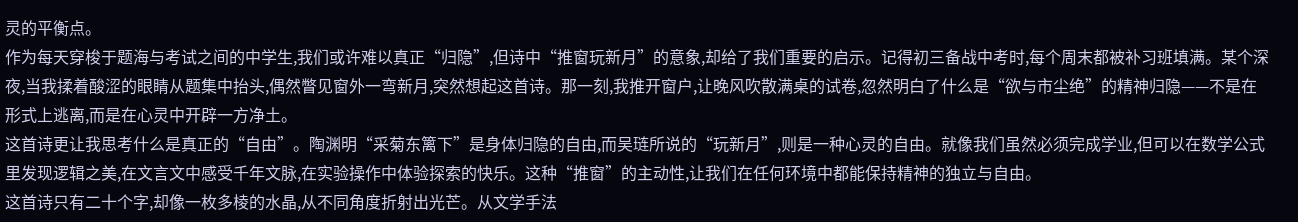灵的平衡点。
作为每天穿梭于题海与考试之间的中学生,我们或许难以真正“归隐”,但诗中“推窗玩新月”的意象,却给了我们重要的启示。记得初三备战中考时,每个周末都被补习班填满。某个深夜,当我揉着酸涩的眼睛从题集中抬头,偶然瞥见窗外一弯新月,突然想起这首诗。那一刻,我推开窗户,让晚风吹散满桌的试卷,忽然明白了什么是“欲与市尘绝”的精神归隐——不是在形式上逃离,而是在心灵中开辟一方净土。
这首诗更让我思考什么是真正的“自由”。陶渊明“采菊东篱下”是身体归隐的自由,而吴琏所说的“玩新月”,则是一种心灵的自由。就像我们虽然必须完成学业,但可以在数学公式里发现逻辑之美,在文言文中感受千年文脉,在实验操作中体验探索的快乐。这种“推窗”的主动性,让我们在任何环境中都能保持精神的独立与自由。
这首诗只有二十个字,却像一枚多棱的水晶,从不同角度折射出光芒。从文学手法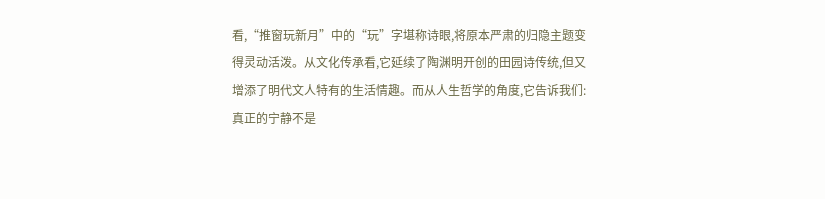看,“推窗玩新月”中的“玩”字堪称诗眼,将原本严肃的归隐主题变得灵动活泼。从文化传承看,它延续了陶渊明开创的田园诗传统,但又增添了明代文人特有的生活情趣。而从人生哲学的角度,它告诉我们:真正的宁静不是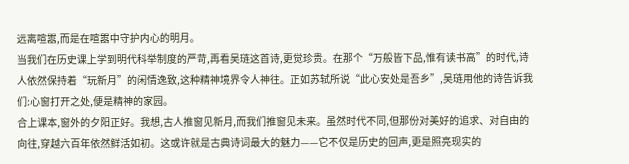远离喧嚣,而是在喧嚣中守护内心的明月。
当我们在历史课上学到明代科举制度的严苛,再看吴琏这首诗,更觉珍贵。在那个“万般皆下品,惟有读书高”的时代,诗人依然保持着“玩新月”的闲情逸致,这种精神境界令人神往。正如苏轼所说“此心安处是吾乡”,吴琏用他的诗告诉我们:心窗打开之处,便是精神的家园。
合上课本,窗外的夕阳正好。我想,古人推窗见新月,而我们推窗见未来。虽然时代不同,但那份对美好的追求、对自由的向往,穿越六百年依然鲜活如初。这或许就是古典诗词最大的魅力——它不仅是历史的回声,更是照亮现实的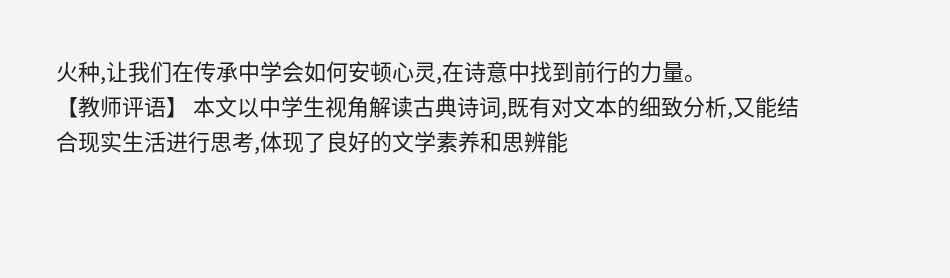火种,让我们在传承中学会如何安顿心灵,在诗意中找到前行的力量。
【教师评语】 本文以中学生视角解读古典诗词,既有对文本的细致分析,又能结合现实生活进行思考,体现了良好的文学素养和思辨能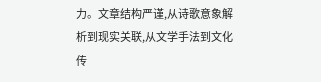力。文章结构严谨,从诗歌意象解析到现实关联,从文学手法到文化传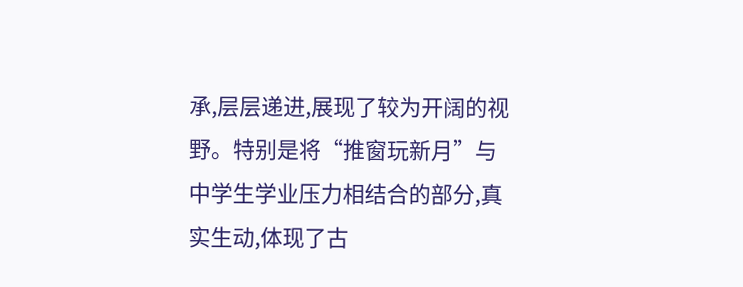承,层层递进,展现了较为开阔的视野。特别是将“推窗玩新月”与中学生学业压力相结合的部分,真实生动,体现了古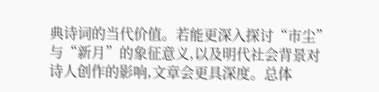典诗词的当代价值。若能更深入探讨“市尘”与“新月”的象征意义,以及明代社会背景对诗人创作的影响,文章会更具深度。总体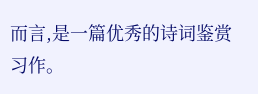而言,是一篇优秀的诗词鉴赏习作。